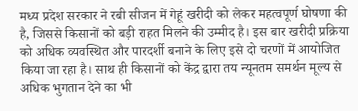मध्य प्रदेश सरकार ने रबी सीजन में गेहूं खरीदी को लेकर महत्वपूर्ण घोषणा की है, जिससे किसानों को बड़ी राहत मिलने की उम्मीद है। इस बार खरीदी प्रक्रिया को अधिक व्यवस्थित और पारदर्शी बनाने के लिए इसे दो चरणों में आयोजित किया जा रहा है। साथ ही किसानों को केंद्र द्वारा तय न्यूनतम समर्थन मूल्य से अधिक भुगतान देने का भी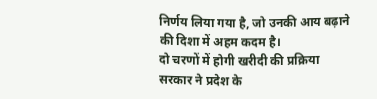निर्णय लिया गया है, जो उनकी आय बढ़ाने की दिशा में अहम कदम है।
दो चरणों में होगी खरीदी की प्रक्रिया
सरकार ने प्रदेश के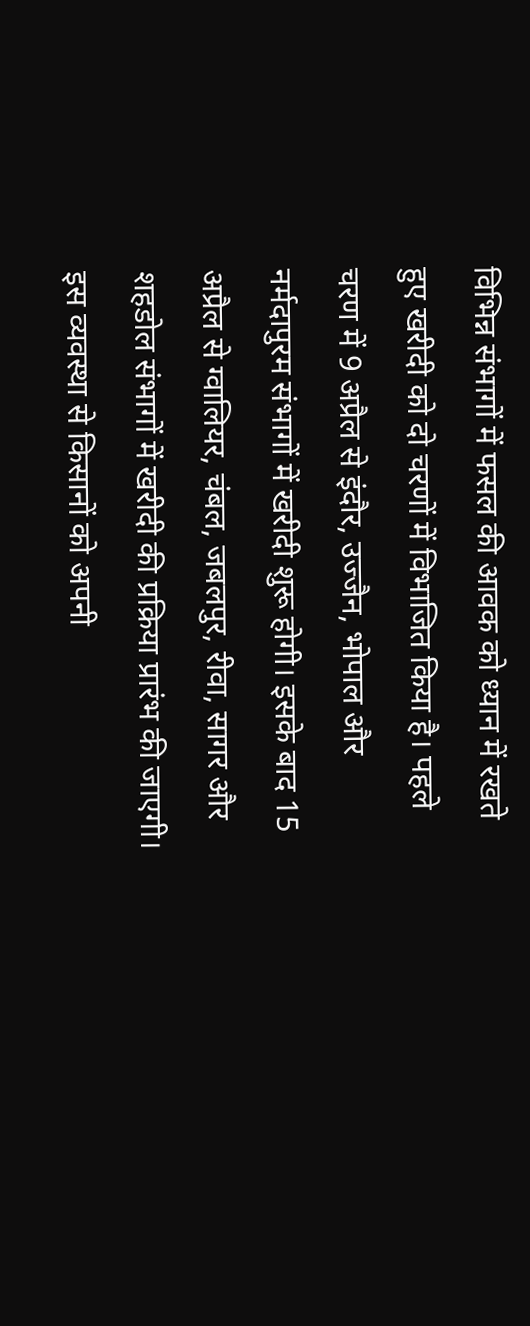विभिन्न संभागों में फसल की आवक को ध्यान में रखते हुए खरीदी को दो चरणों में विभाजित किया है। पहले चरण में 9 अप्रैल से इंदौर, उज्जैन, भोपाल और नर्मदापुरम संभागों में खरीदी शुरू होगी। इसके बाद 15 अप्रैल से ग्वालियर, चंबल, जबलपुर, रीवा, सागर और शहडोल संभागों में खरीदी की प्रक्रिया प्रारंभ की जाएगी। इस व्यवस्था से किसानों को अपनी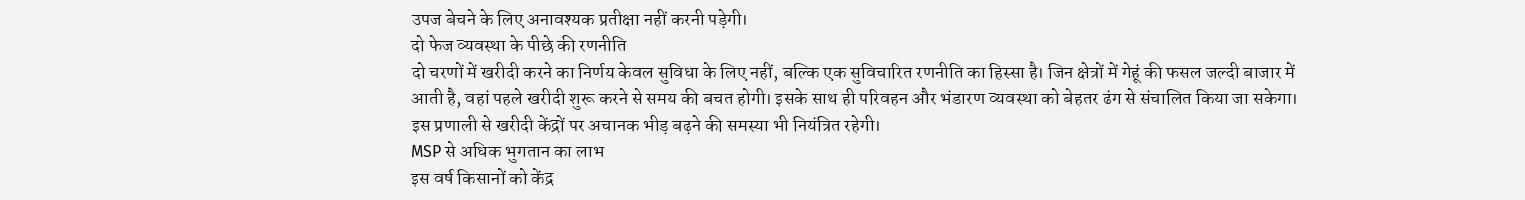उपज बेचने के लिए अनावश्यक प्रतीक्षा नहीं करनी पड़ेगी।
दो फेज व्यवस्था के पीछे की रणनीति
दो चरणों में खरीदी करने का निर्णय केवल सुविधा के लिए नहीं, बल्कि एक सुविचारित रणनीति का हिस्सा है। जिन क्षेत्रों में गेहूं की फसल जल्दी बाजार में आती है, वहां पहले खरीदी शुरू करने से समय की बचत होगी। इसके साथ ही परिवहन और भंडारण व्यवस्था को बेहतर ढंग से संचालित किया जा सकेगा। इस प्रणाली से खरीदी केंद्रों पर अचानक भीड़ बढ़ने की समस्या भी नियंत्रित रहेगी।
MSP से अधिक भुगतान का लाभ
इस वर्ष किसानों को केंद्र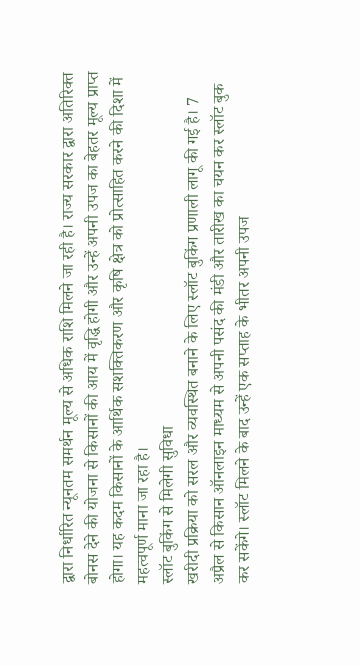द्वारा निर्धारित न्यूनतम समर्थन मूल्य से अधिक राशि मिलने जा रही है। राज्य सरकार द्वारा अतिरिक्त बोनस देने की योजना से किसानों की आय में वृद्धि होगी और उन्हें अपनी उपज का बेहतर मूल्य प्राप्त होगा। यह कदम किसानों के आर्थिक सशक्तिकरण और कृषि क्षेत्र को प्रोत्साहित करने की दिशा में महत्वपूर्ण माना जा रहा है।
स्लॉट बुकिंग से मिलेगी सुविधा
खरीदी प्रक्रिया को सरल और व्यवस्थित बनाने के लिए स्लॉट बुकिंग प्रणाली लागू की गई है। 7 अप्रैल से किसान ऑनलाइन माध्यम से अपनी पसंद की मंडी और तारीख का चयन कर स्लॉट बुक कर सकेंगे। स्लॉट मिलने के बाद उन्हें एक सप्ताह के भीतर अपनी उपज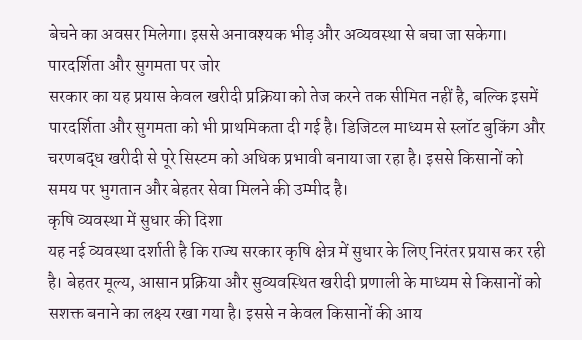बेचने का अवसर मिलेगा। इससे अनावश्यक भीड़ और अव्यवस्था से बचा जा सकेगा।
पारदर्शिता और सुगमता पर जोर
सरकार का यह प्रयास केवल खरीदी प्रक्रिया को तेज करने तक सीमित नहीं है, बल्कि इसमें पारदर्शिता और सुगमता को भी प्राथमिकता दी गई है। डिजिटल माध्यम से स्लॉट बुकिंग और चरणबद्ध खरीदी से पूरे सिस्टम को अधिक प्रभावी बनाया जा रहा है। इससे किसानों को समय पर भुगतान और बेहतर सेवा मिलने की उम्मीद है।
कृषि व्यवस्था में सुधार की दिशा
यह नई व्यवस्था दर्शाती है कि राज्य सरकार कृषि क्षेत्र में सुधार के लिए निरंतर प्रयास कर रही है। बेहतर मूल्य, आसान प्रक्रिया और सुव्यवस्थित खरीदी प्रणाली के माध्यम से किसानों को सशक्त बनाने का लक्ष्य रखा गया है। इससे न केवल किसानों की आय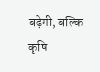बढ़ेगी, बल्कि कृषि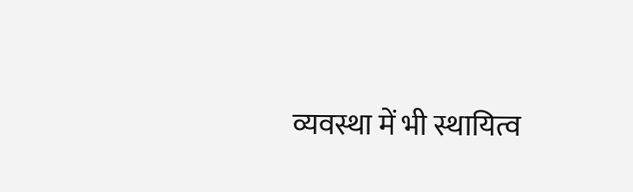व्यवस्था में भी स्थायित्व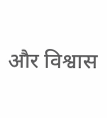और विश्वास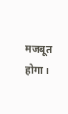मजबूत होगा।